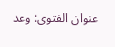عنوان الفتوى: وعد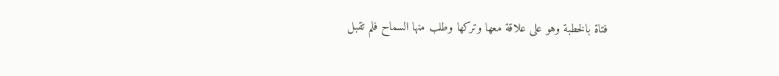فتاة بالخطبة وهو على علاقة معها وتركها وطلب منها السماح فلم تقبل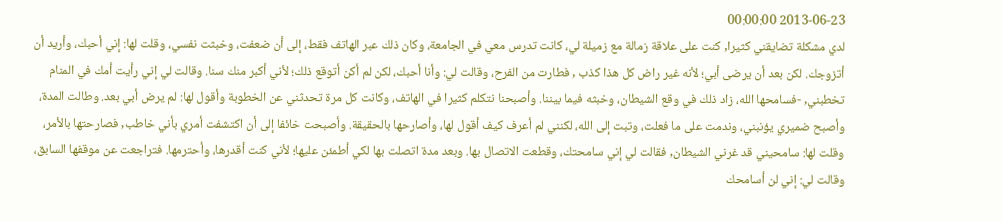2013-06-23 00:00:00
لدي مشكلة تضايقني كثيرا, كنت على علاقة زمالة مع زميلة لي، كانت تدرس معي في الجامعة، وكان ذلك عبر الهاتف فقط، إلى أن ضعفت، وخبثت نفسي، وقلت لها: إني أحبك، وأريد أن أتزوجك. لكن بعد أن يرضى أبي؛ لأنه غير راض كل هذا كذب , فطارت من الفرح، وقالت لي: وأنا أحبك، لكن لم أكن أتوقع ذلك؛ لأني أكبر منك سنا. وقالت لي إني رأيت أمك في المنام تخطبني, -فسامحها الله، زاد ذلك في وقع الشيطان، وخبثه فيما بيننا. وأصبحنا نتكلم كثيرا في الهاتف، وكانت كل مرة تحدثني عن الخطوبة وأقول لها: لم يرض أبي بعد. وطالت المدة، وأصبح ضميري يؤنبني، وندمت على ما فعلت، وتبت إلى الله، لكنني لم أعرف كيف أقول لها، وأصارحها بالحقيقة. وأصبحت خائفا إلى أن اكتشفت أمري بأني خاطب, فصارحتها بالأمر، وقلت لها: سامحيني قد غرني الشيطان, فقالت لي إني سامحتك، وقطعت الاتصال بها. وبعد مدة اتصلت بها لكي أطمئن عليها؛ لأني كنت أقدرها، وأحترمها. فتراجعت عن موقفها السابق، وقالت لي: إني لن أسامحك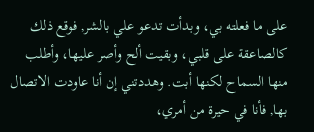على ما فعلته بي، وبدأت تدعو علي بالشر, فوقع ذلك كالصاعقة على قلبي، وبقيت ألح وأصر عليها، وأطلب منها السماح لكنها أبت. وهددتني إن أنا عاودت الاتصال بها, فأنا في حيرة من أمري،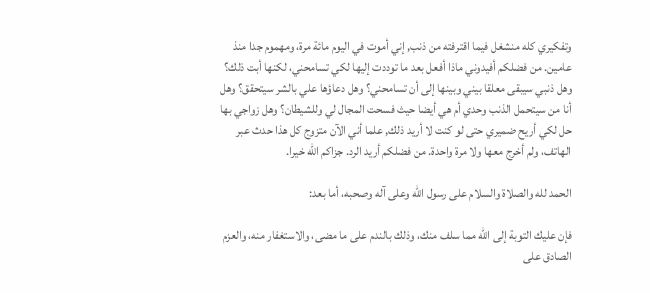وتفكيري كله منشغل فيما اقترفته من ذنب, إني أموت في اليوم مائة مرة، ومهموم جدا منذ عامين. من فضلكم أفيدوني ماذا أفعل بعد ما توددت إليها لكي تسامحني، لكنها أبت ذلك؟ وهل ذنبي سيبقى معلقا بيني وبينها إلى أن تسامحني؟ وهل دعاؤها علي بالشر سيتحقق؟ وهل أنا من سيتحمل الذنب وحدي أم هي أيضا حيث فسحت المجال لي وللشيطان؟ وهل زواجي بها حل لكي أريح ضميري حتى لو كنت لا أريد ذلك, علما أني الآن متزوج كل هذا حدث عبر الهاتف، ولم أخرج معها ولا مرة واحدة. من فضلكم أريد الرد. جزاكم الله خيرا.

الحمد لله والصلاة والسلام على رسول الله وعلى آله وصحبه، أما بعد:

فإن عليك التوبة إلى الله مما سلف منك، وذلك بالندم على ما مضى، والاستغفار منه، والعزم الصادق على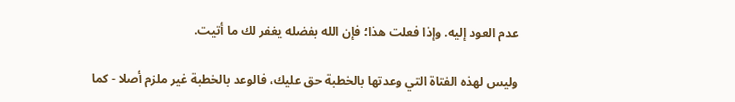عدم العود إليه. وإذا فعلت هذا؛ فإن الله بفضله يغفر لك ما أتيت.

وليس لهذه الفتاة التي وعدتها بالخطبة حق عليك، فالوعد بالخطبة غير ملزم أصلا - كما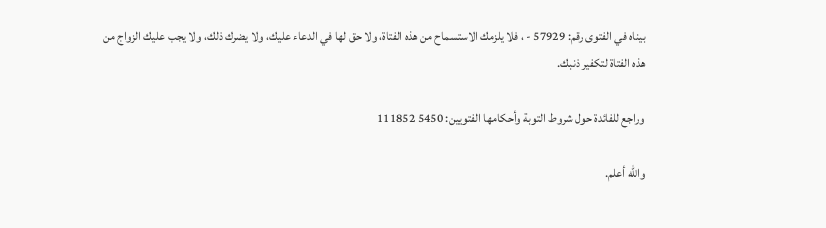بيناه في الفتوى رقم: 57929 - ، فلا يلزمك الاستسماح من هذه الفتاة، ولا حق لها في الدعاء عليك، ولا يضرك ذلك، ولا يجب عليك الزواج من هذه الفتاة لتكفير ذنبك.

وراجع للفائدة حول شروط التوبة وأحكامها الفتويين: 5450 111852

والله أعلم.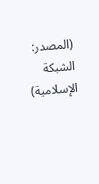(المصدر: الشبكة الإسلامية)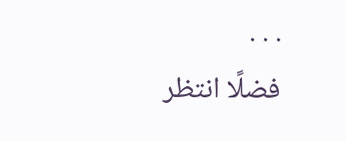. . .
فضلًا انتظر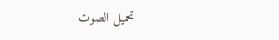تحميل الصوت